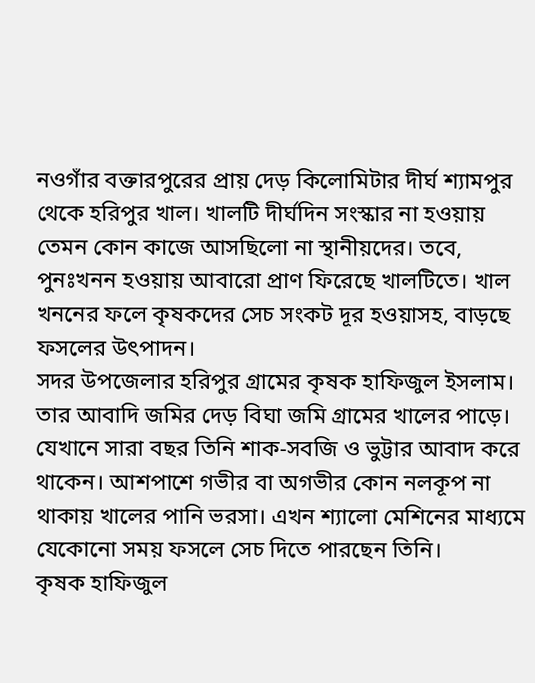নওগাঁর বক্তারপুরের প্রায় দেড় কিলোমিটার দীর্ঘ শ্যামপুর থেকে হরিপুর খাল। খালটি দীর্ঘদিন সংস্কার না হওয়ায় তেমন কোন কাজে আসছিলো না স্থানীয়দের। তবে, পুনঃখনন হওয়ায় আবারো প্রাণ ফিরেছে খালটিতে। খাল খননের ফলে কৃষকদের সেচ সংকট দূর হওয়াসহ, বাড়ছে ফসলের উৎপাদন।
সদর উপজেলার হরিপুর গ্রামের কৃষক হাফিজুল ইসলাম। তার আবাদি জমির দেড় বিঘা জমি গ্রামের খালের পাড়ে। যেখানে সারা বছর তিনি শাক-সবজি ও ভুট্টার আবাদ করে থাকেন। আশপাশে গভীর বা অগভীর কোন নলকূপ না থাকায় খালের পানি ভরসা। এখন শ্যালো মেশিনের মাধ্যমে যেকোনো সময় ফসলে সেচ দিতে পারছেন তিনি।
কৃষক হাফিজুল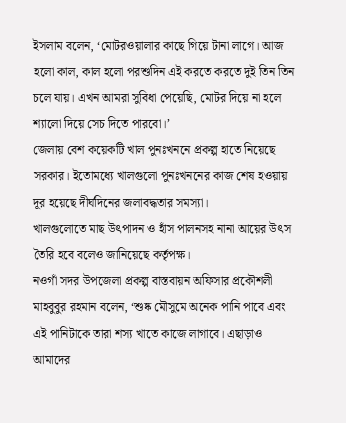ইসলাম বলেন, ‘মোটরওয়ালার কাছে গিয়ে টানা লাগে। আজ হলো কাল, কাল হলো পরশুদিন এই করতে করতে দুই তিন তিন চলে যায়। এখন আমরা সুবিধা পেয়েছি, মোটর দিয়ে না হলে শ্যালো দিয়ে সেচ দিতে পারবো।’
জেলায় বেশ কয়েকটি খাল পুনঃখননে প্রকল্প হাতে নিয়েছে সরকার। ইতোমধ্যে খালগুলো পুনঃখননের কাজ শেষ হওয়ায় দূর হয়েছে দীর্ঘদিনের জলাবদ্ধতার সমস্যা।
খালগুলোতে মাছ উৎপাদন ও হাঁস পালনসহ নানা আয়ের উৎস তৈরি হবে বলেও জানিয়েছে কর্তৃপক্ষ।
নওগাঁ সদর উপজেলা প্রকল্প বাস্তবায়ন অফিসার প্রকৌশলী মাহবুবুর রহমান বলেন, ‘শুষ্ক মৌসুমে অনেক পানি পাবে এবং এই পানিটাকে তারা শস্য খাতে কাজে লাগাবে। এছাড়াও আমাদের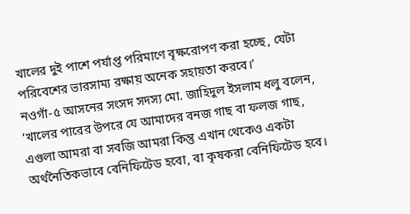খালের দুই পাশে পর্যাপ্ত পরিমাণে বৃক্ষরোপণ করা হচ্ছে, যেটা পরিবেশের ভারসাম্য রক্ষায় অনেক সহায়তা করবে।’
নওগাঁ-৫ আসনের সংসদ সদস্য মো. জাহিদুল ইসলাম ধলু বলেন, ‘খালের পারের উপরে যে আমাদের বনজ গাছ বা ফলজ গাছ, এগুলা আমরা বা সবজি আমরা কিন্তু এখান থেকেও একটা অর্থনৈতিকভাবে বেনিফিটেড হবো, বা কৃষকরা বেনিফিটেড হবে।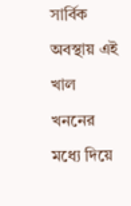সার্বিক অবস্থায় এই খাল খননের মধ্যে দিয়ে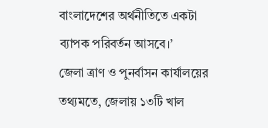বাংলাদেশের অর্থনীতিতে একটা ব্যাপক পরিবর্তন আসবে।’
জেলা ত্রাণ ও পুনর্বাসন কার্যালয়ের তথ্যমতে, জেলায় ১৩টি খাল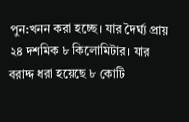পুন:খনন করা হচ্ছে। যার দৈর্ঘ্য প্রায় ২৪ দশমিক ৮ কিলোমিটার। যার বরাদ্দ ধরা হয়েছে ৮ কোটি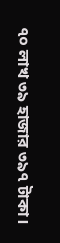৭০ লাখ ৩৯ হাজার ৩৯৭ টাকা।